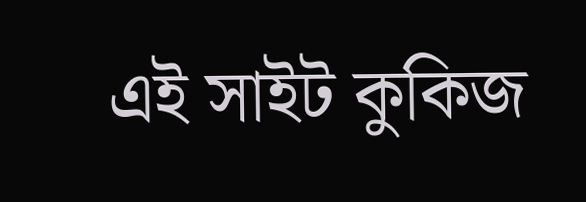এই সাইট কুকিজ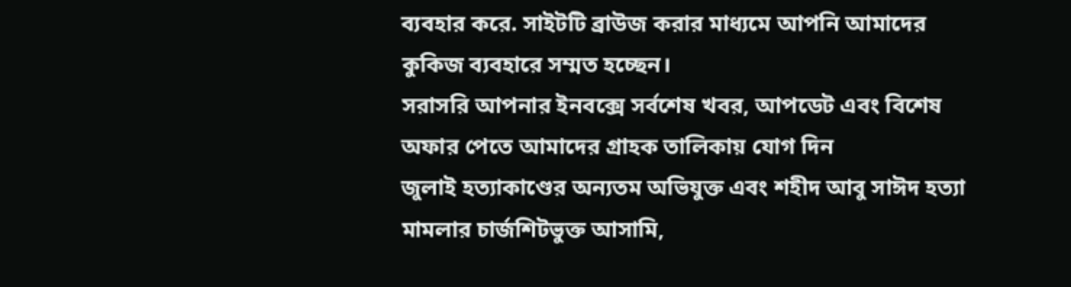ব্যবহার করে. সাইটটি ব্রাউজ করার মাধ্যমে আপনি আমাদের কুকিজ ব্যবহারে সম্মত হচ্ছেন।
সরাসরি আপনার ইনবক্সে সর্বশেষ খবর, আপডেট এবং বিশেষ অফার পেতে আমাদের গ্রাহক তালিকায় যোগ দিন
জুলাই হত্যাকাণ্ডের অন্যতম অভিযুক্ত এবং শহীদ আবু সাঈদ হত্যা মামলার চার্জশিটভুক্ত আসামি,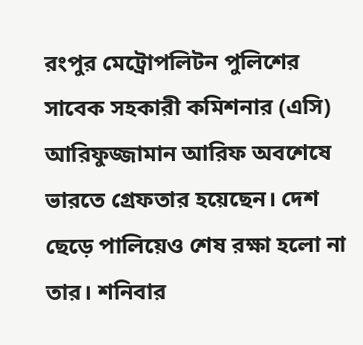রংপুর মেট্রোপলিটন পুলিশের সাবেক সহকারী কমিশনার (এসি) আরিফুজ্জামান আরিফ অবশেষে ভারতে গ্রেফতার হয়েছেন। দেশ ছেড়ে পালিয়েও শেষ রক্ষা হলো না তার। শনিবার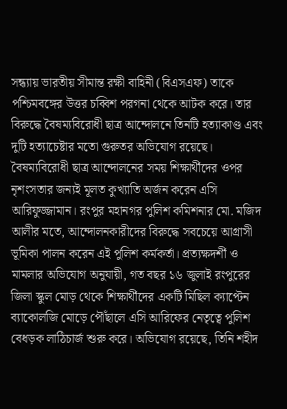সন্ধ্যায় ভারতীয় সীমান্ত রক্ষী বাহিনী (বিএসএফ) তাকে পশ্চিমবঙ্গের উত্তর চব্বিশ পরগনা থেকে আটক করে। তার বিরুদ্ধে বৈষম্যবিরোধী ছাত্র আন্দোলনে তিনটি হত্যাকাণ্ড এবং দুটি হত্যাচেষ্টার মতো গুরুতর অভিযোগ রয়েছে।
বৈষম্যবিরোধী ছাত্র আন্দোলনের সময় শিক্ষার্থীদের ওপর নৃশংসতার জন্যই মূলত কুখ্যাতি অর্জন করেন এসি আরিফুজ্জামান। রংপুর মহানগর পুলিশ কমিশনার মো. মজিদ আলীর মতে, আন্দোলনকারীদের বিরুদ্ধে সবচেয়ে আগ্রাসী ভূমিকা পালন করেন এই পুলিশ কর্মকর্তা। প্রত্যক্ষদর্শী ও মামলার অভিযোগ অনুযায়ী, গত বছর ১৬ জুলাই রংপুরের জিলা স্কুল মোড় থেকে শিক্ষার্থীদের একটি মিছিল ক্যাপ্টেন ব্যাকোলজি মোড়ে পৌঁছালে এসি আরিফের নেতৃত্বে পুলিশ বেধড়ক লাঠিচার্জ শুরু করে। অভিযোগ রয়েছে, তিনি শহীদ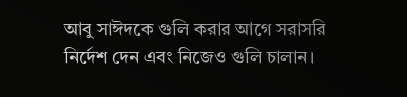আবু সাঈদকে গুলি করার আগে সরাসরি নির্দেশ দেন এবং নিজেও গুলি চালান।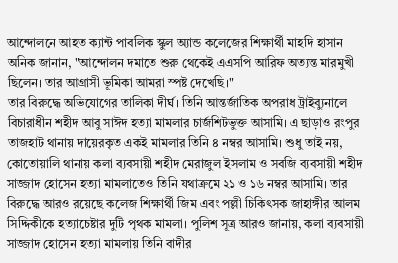আন্দোলনে আহত ক্যান্ট পাবলিক স্কুল অ্যান্ড কলেজের শিক্ষার্থী মাহদি হাসান অনিক জানান, "আন্দোলন দমাতে শুরু থেকেই এএসপি আরিফ অত্যন্ত মারমুখী ছিলেন। তার আগ্রাসী ভূমিকা আমরা স্পষ্ট দেখেছি।"
তার বিরুদ্ধে অভিযোগের তালিকা দীর্ঘ। তিনি আন্তর্জাতিক অপরাধ ট্রাইব্যুনালে বিচারাধীন শহীদ আবু সাঈদ হত্যা মামলার চার্জশিটভুক্ত আসামি। এ ছাড়াও রংপুর তাজহাট থানায় দায়েরকৃত একই মামলার তিনি ৪ নম্বর আসামি। শুধু তাই নয়, কোতোয়ালি থানায় কলা ব্যবসায়ী শহীদ মেরাজুল ইসলাম ও সবজি ব্যবসায়ী শহীদ সাজ্জাদ হোসেন হত্যা মামলাতেও তিনি যথাক্রমে ২১ ও ১৬ নম্বর আসামি। তার বিরুদ্ধে আরও রয়েছে কলেজ শিক্ষার্থী জিম এবং পল্লী চিকিৎসক জাহাঙ্গীর আলম সিদ্দিকীকে হত্যাচেষ্টার দুটি পৃথক মামলা। পুলিশ সূত্র আরও জানায়, কলা ব্যবসায়ী সাজ্জাদ হোসেন হত্যা মামলায় তিনি বাদীর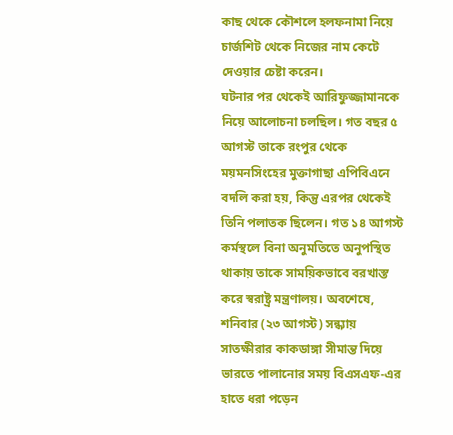কাছ থেকে কৌশলে হলফনামা নিয়ে চার্জশিট থেকে নিজের নাম কেটে দেওয়ার চেষ্টা করেন।
ঘটনার পর থেকেই আরিফুজ্জামানকে নিয়ে আলোচনা চলছিল। গত বছর ৫ আগস্ট তাকে রংপুর থেকে ময়মনসিংহের মুক্তাগাছা এপিবিএনে বদলি করা হয়, কিন্তু এরপর থেকেই তিনি পলাতক ছিলেন। গত ১৪ আগস্ট কর্মস্থলে বিনা অনুমতিতে অনুপস্থিত থাকায় তাকে সাময়িকভাবে বরখাস্ত করে স্বরাষ্ট্র মন্ত্রণালয়। অবশেষে, শনিবার (২৩ আগস্ট) সন্ধ্যায় সাতক্ষীরার কাকডাঙ্গা সীমান্ত দিয়ে ভারতে পালানোর সময় বিএসএফ-এর হাতে ধরা পড়েন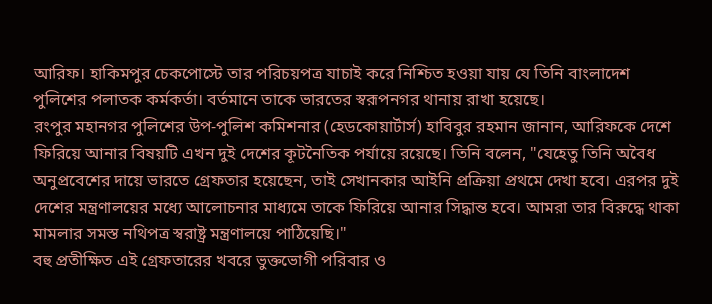আরিফ। হাকিমপুর চেকপোস্টে তার পরিচয়পত্র যাচাই করে নিশ্চিত হওয়া যায় যে তিনি বাংলাদেশ পুলিশের পলাতক কর্মকর্তা। বর্তমানে তাকে ভারতের স্বরূপনগর থানায় রাখা হয়েছে।
রংপুর মহানগর পুলিশের উপ-পুলিশ কমিশনার (হেডকোয়ার্টার্স) হাবিবুর রহমান জানান, আরিফকে দেশে ফিরিয়ে আনার বিষয়টি এখন দুই দেশের কূটনৈতিক পর্যায়ে রয়েছে। তিনি বলেন, "যেহেতু তিনি অবৈধ অনুপ্রবেশের দায়ে ভারতে গ্রেফতার হয়েছেন, তাই সেখানকার আইনি প্রক্রিয়া প্রথমে দেখা হবে। এরপর দুই দেশের মন্ত্রণালয়ের মধ্যে আলোচনার মাধ্যমে তাকে ফিরিয়ে আনার সিদ্ধান্ত হবে। আমরা তার বিরুদ্ধে থাকা মামলার সমস্ত নথিপত্র স্বরাষ্ট্র মন্ত্রণালয়ে পাঠিয়েছি।"
বহু প্রতীক্ষিত এই গ্রেফতারের খবরে ভুক্তভোগী পরিবার ও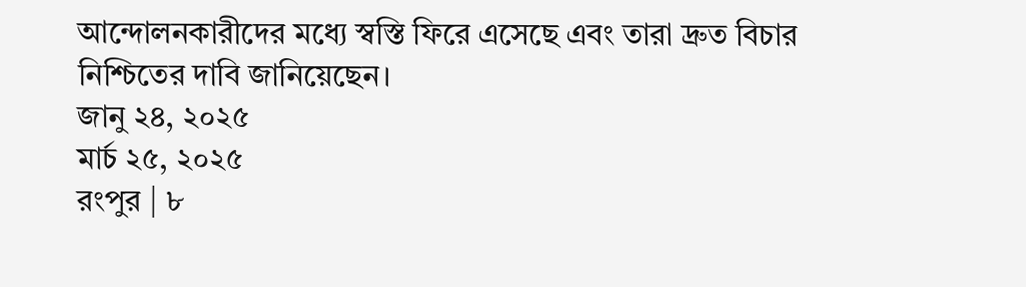আন্দোলনকারীদের মধ্যে স্বস্তি ফিরে এসেছে এবং তারা দ্রুত বিচার নিশ্চিতের দাবি জানিয়েছেন।
জানু ২৪, ২০২৫
মার্চ ২৫, ২০২৫
রংপুর | ৮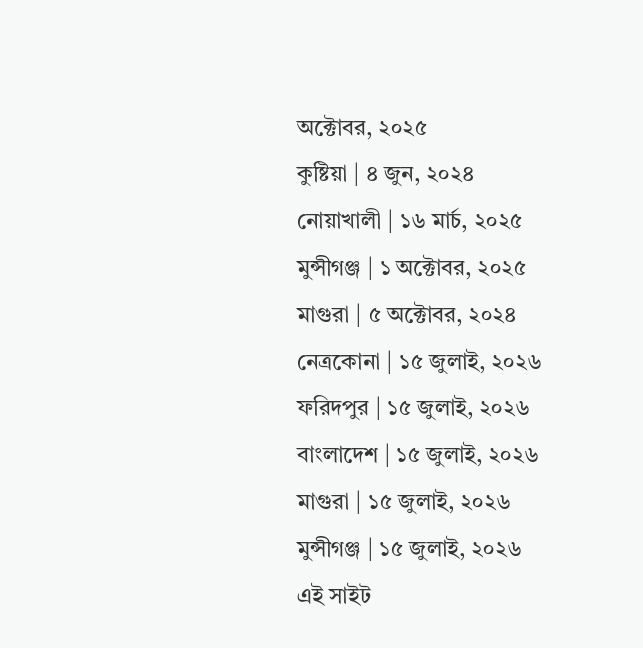অক্টোবর, ২০২৫
কুষ্টিয়া | ৪ জুন, ২০২৪
নোয়াখালী | ১৬ মার্চ, ২০২৫
মুন্সীগঞ্জ | ১ অক্টোবর, ২০২৫
মাগুরা | ৫ অক্টোবর, ২০২৪
নেত্রকোনা | ১৫ জুলাই, ২০২৬
ফরিদপুর | ১৫ জুলাই, ২০২৬
বাংলাদেশ | ১৫ জুলাই, ২০২৬
মাগুরা | ১৫ জুলাই, ২০২৬
মুন্সীগঞ্জ | ১৫ জুলাই, ২০২৬
এই সাইট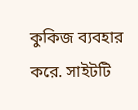কুকিজ ব্যবহার করে. সাইটটি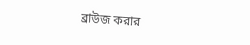ব্রাউজ করার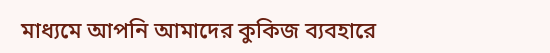মাধ্যমে আপনি আমাদের কুকিজ ব্যবহারে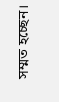সম্মত হচ্ছেন।